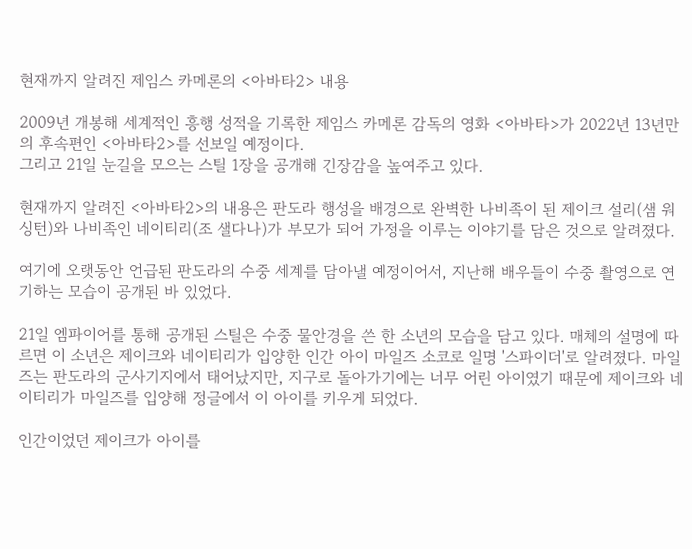현재까지 알려진 제임스 카메론의 <아바타2> 내용

2009년 개봉해 세계적인 흥행 성적을 기록한 제임스 카메론 감독의 영화 <아바타>가 2022년 13년만의 후속편인 <아바타2>를 선보일 예정이다.
그리고 21일 눈길을 모으는 스틸 1장을 공개해 긴장감을 높여주고 있다.

현재까지 알려진 <아바타2>의 내용은 판도라 행성을 배경으로 완벽한 나비족이 된 제이크 설리(샘 워싱턴)와 나비족인 네이티리(조 샐다나)가 부모가 되어 가정을 이루는 이야기를 담은 것으로 알려졌다.

여기에 오랫동안 언급된 판도라의 수중 세계를 담아낼 예정이어서, 지난해 배우들이 수중 촬영으로 연기하는 모습이 공개된 바 있었다.

21일 엠파이어를 통해 공개된 스틸은 수중 물안경을 쓴 한 소년의 모습을 담고 있다. 매체의 설명에 따르면 이 소년은 제이크와 네이티리가 입양한 인간 아이 마일즈 소코로 일명 '스파이더'로 알려졌다. 마일즈는 판도라의 군사기지에서 태어났지만, 지구로 돌아가기에는 너무 어린 아이였기 때문에 제이크와 네이티리가 마일즈를 입양해 정글에서 이 아이를 키우게 되었다.

인간이었던 제이크가 아이를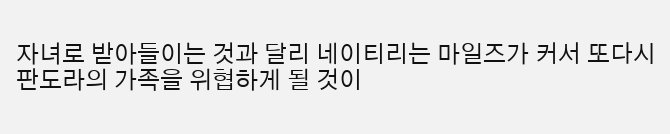자녀로 받아들이는 것과 달리 네이티리는 마일즈가 커서 또다시 판도라의 가족을 위협하게 될 것이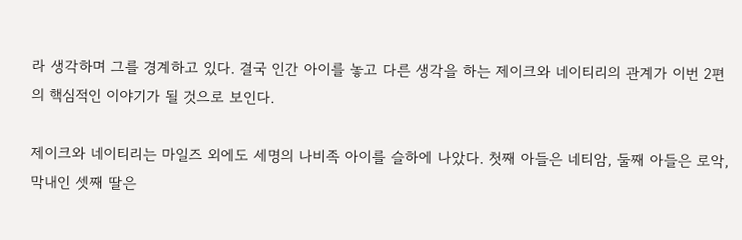라 생각하며 그를 경계하고 있다. 결국 인간 아이를 놓고 다른 생각을 하는 제이크와 네이티리의 관계가 이번 2편의 핵심적인 이야기가 될 것으로 보인다.

제이크와 네이티리는 마일즈 외에도 세명의 나비족 아이를 슬하에 나았다. 첫째 아들은 네티암, 둘째 아들은 로악, 막내인 셋째 딸은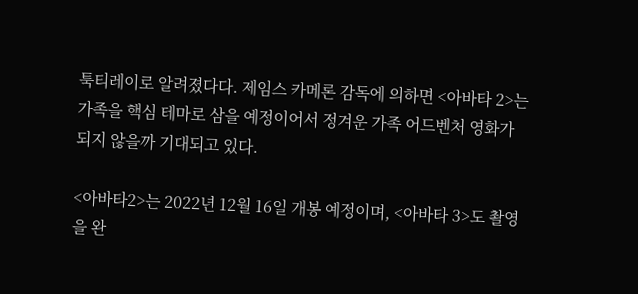툭티레이로 알려졌다다. 제임스 카메론 감독에 의하면 <아바타 2>는 가족을 핵심 테마로 삼을 예정이어서 정겨운 가족 어드벤처 영화가 되지 않을까 기대되고 있다.

<아바타2>는 2022년 12월 16일 개봉 예정이며, <아바타 3>도 촬영을 완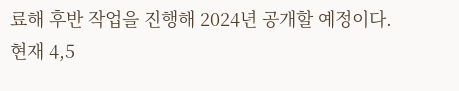료해 후반 작업을 진행해 2024년 공개할 예정이다. 현재 4,5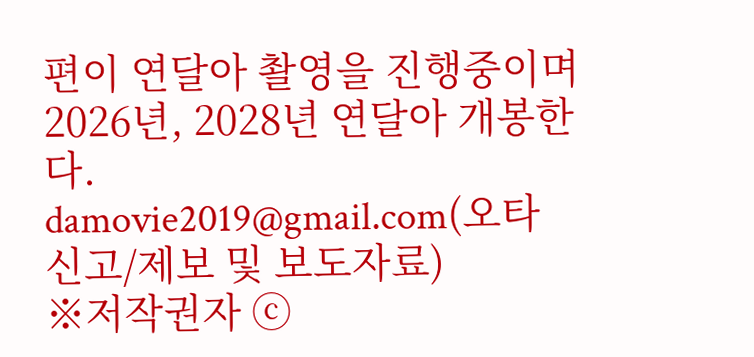편이 연달아 촬영을 진행중이며 2026년, 2028년 연달아 개봉한다.
damovie2019@gmail.com(오타 신고/제보 및 보도자료)
※저작권자 ⓒ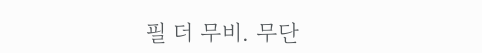필 더 무비. 무단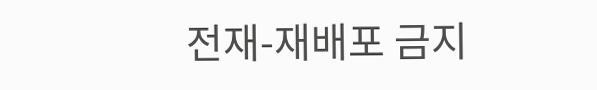전재-재배포 금지